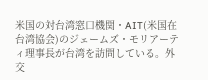米国の対台湾窓口機関・AIT(米国在台湾協会)のジェームズ・モリアーティ理事長が台湾を訪問している。外交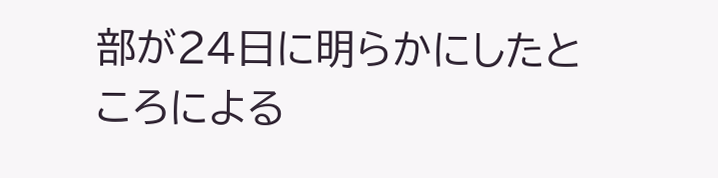部が24日に明らかにしたところによる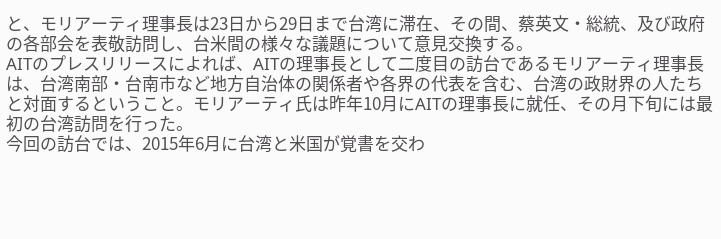と、モリアーティ理事長は23日から29日まで台湾に滞在、その間、蔡英文・総統、及び政府の各部会を表敬訪問し、台米間の様々な議題について意見交換する。
AITのプレスリリースによれば、AITの理事長として二度目の訪台であるモリアーティ理事長は、台湾南部・台南市など地方自治体の関係者や各界の代表を含む、台湾の政財界の人たちと対面するということ。モリアーティ氏は昨年10月にAITの理事長に就任、その月下旬には最初の台湾訪問を行った。
今回の訪台では、2015年6月に台湾と米国が覚書を交わ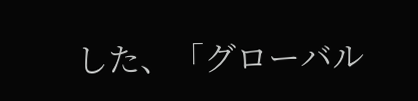した、「グローバル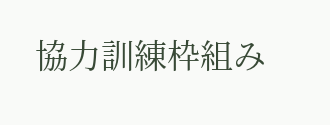協力訓練枠組み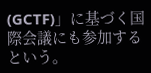(GCTF)」に基づく国際会議にも参加するという。